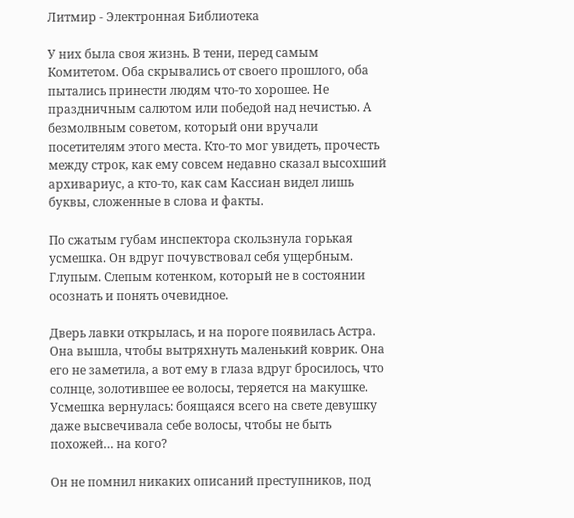Литмир - Электронная Библиотека

У них была своя жизнь. В тени, перед самым Комитетом. Оба скрывались от своего прошлого, оба пытались принести людям что-то хорошее. Не праздничным салютом или победой над нечистью. А безмолвным советом, который они вручали посетителям этого места. Кто-то мог увидеть, прочесть между строк, как ему совсем недавно сказал высохший архивариус, а кто-то, как сам Кассиан видел лишь буквы, сложенные в слова и факты.

По сжатым губам инспектора скользнула горькая усмешка. Он вдруг почувствовал себя ущербным. Глупым. Слепым котенком, который не в состоянии осознать и понять очевидное.

Дверь лавки открылась, и на пороге появилась Астра. Она вышла, чтобы вытряхнуть маленький коврик. Она его не заметила, а вот ему в глаза вдруг бросилось, что солнце, золотившее ее волосы, теряется на макушке. Усмешка вернулась: боящаяся всего на свете девушку даже высвечивала себе волосы, чтобы не быть похожей… на кого?

Он не помнил никаких описаний преступников, под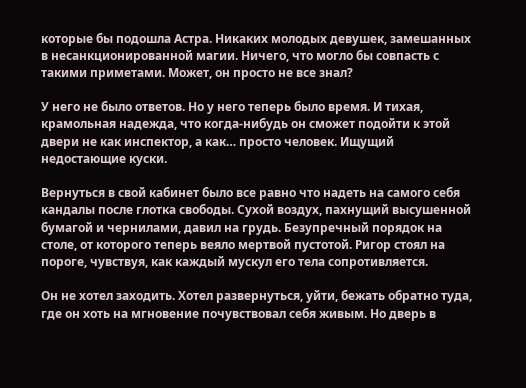которые бы подошла Астра. Никаких молодых девушек, замешанных в несанкционированной магии. Ничего, что могло бы совпасть с такими приметами. Может, он просто не все знал?

У него не было ответов. Но у него теперь было время. И тихая, крамольная надежда, что когда-нибудь он сможет подойти к этой двери не как инспектор, а как… просто человек. Ищущий недостающие куски.

Вернуться в свой кабинет было все равно что надеть на самого себя кандалы после глотка свободы. Сухой воздух, пахнущий высушенной бумагой и чернилами, давил на грудь. Безупречный порядок на столе, от которого теперь веяло мертвой пустотой. Ригор стоял на пороге, чувствуя, как каждый мускул его тела сопротивляется.

Он не хотел заходить. Хотел развернуться, уйти, бежать обратно туда, где он хоть на мгновение почувствовал себя живым. Но дверь в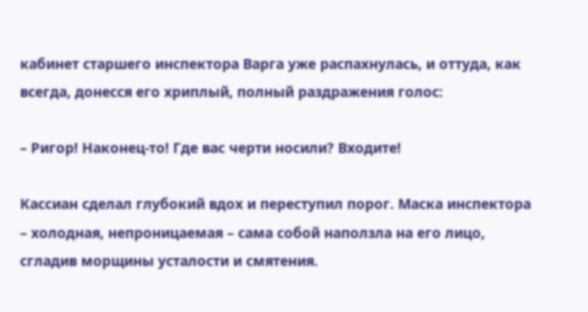кабинет старшего инспектора Варга уже распахнулась, и оттуда, как всегда, донесся его хриплый, полный раздражения голос:

– Ригор! Наконец-то! Где вас черти носили? Входите!

Кассиан сделал глубокий вдох и переступил порог. Маска инспектора – холодная, непроницаемая – сама собой наползла на его лицо, сгладив морщины усталости и смятения.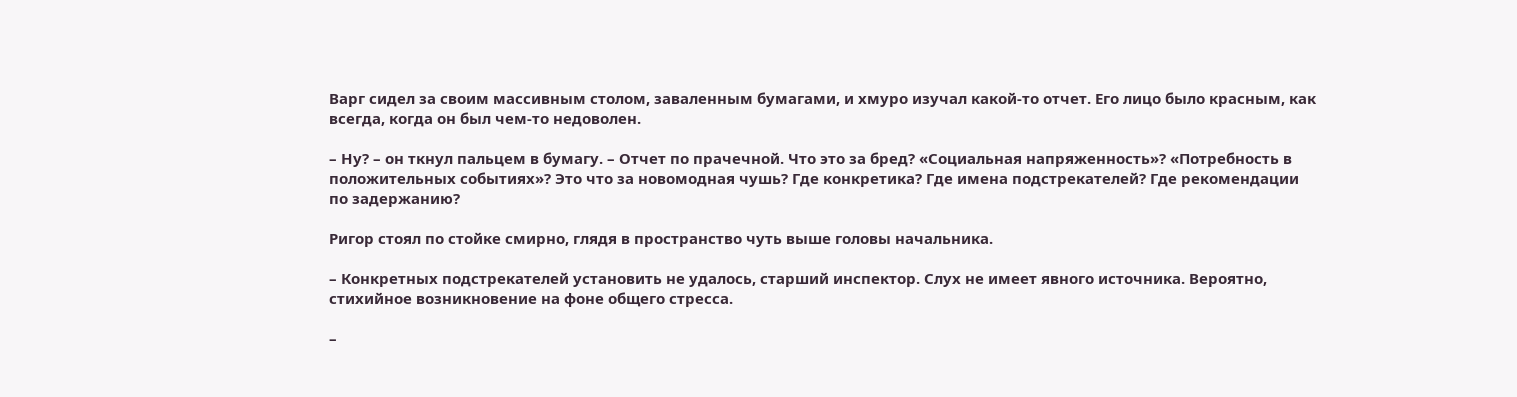Варг сидел за своим массивным столом, заваленным бумагами, и хмуро изучал какой-то отчет. Его лицо было красным, как всегда, когда он был чем-то недоволен.

– Ну? – он ткнул пальцем в бумагу. – Отчет по прачечной. Что это за бред? «Социальная напряженность»? «Потребность в положительных событиях»? Это что за новомодная чушь? Где конкретика? Где имена подстрекателей? Где рекомендации по задержанию?

Ригор стоял по стойке смирно, глядя в пространство чуть выше головы начальника.

– Конкретных подстрекателей установить не удалось, старший инспектор. Слух не имеет явного источника. Вероятно, стихийное возникновение на фоне общего стресса.

–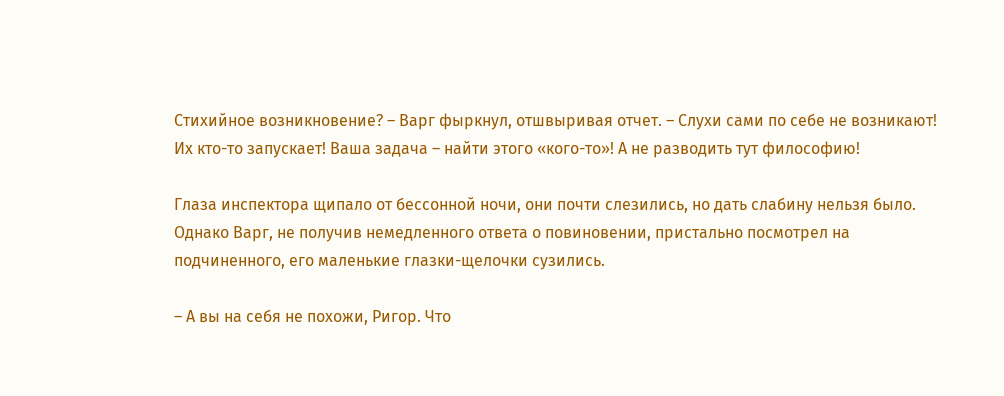Стихийное возникновение? – Варг фыркнул, отшвыривая отчет. – Слухи сами по себе не возникают! Их кто-то запускает! Ваша задача – найти этого «кого-то»! А не разводить тут философию!

Глаза инспектора щипало от бессонной ночи, они почти слезились, но дать слабину нельзя было. Однако Варг, не получив немедленного ответа о повиновении, пристально посмотрел на подчиненного, его маленькие глазки-щелочки сузились.

– А вы на себя не похожи, Ригор. Что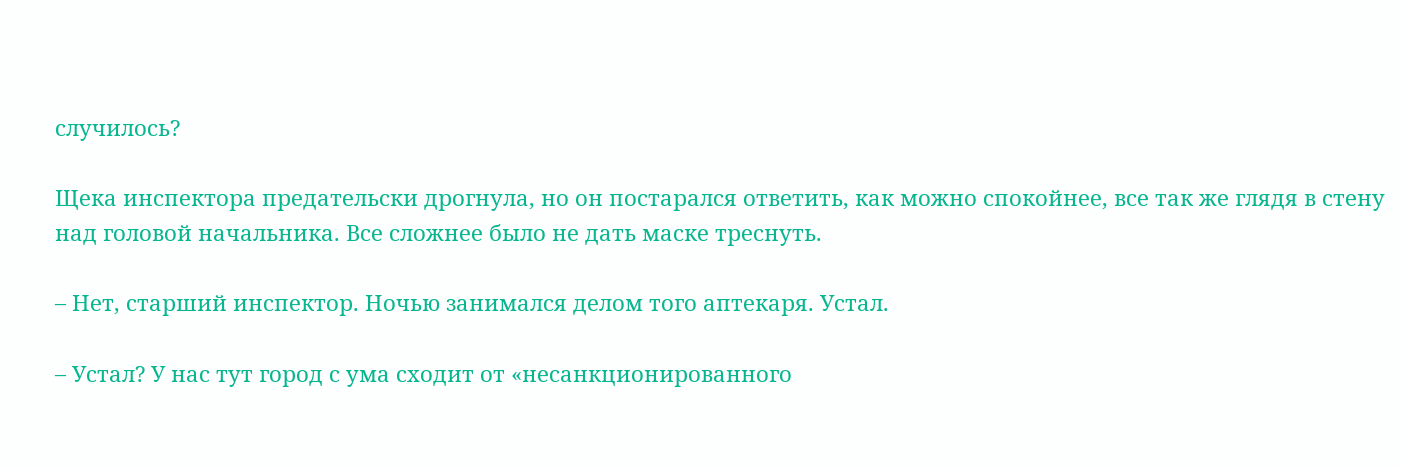случилось?

Щека инспектора предательски дрогнула, но он постарался ответить, как можно спокойнее, все так же глядя в стену над головой начальника. Все сложнее было не дать маске треснуть.

– Нет, старший инспектор. Ночью занимался делом того аптекаря. Устал.

– Устал? У нас тут город с ума сходит от «несанкционированного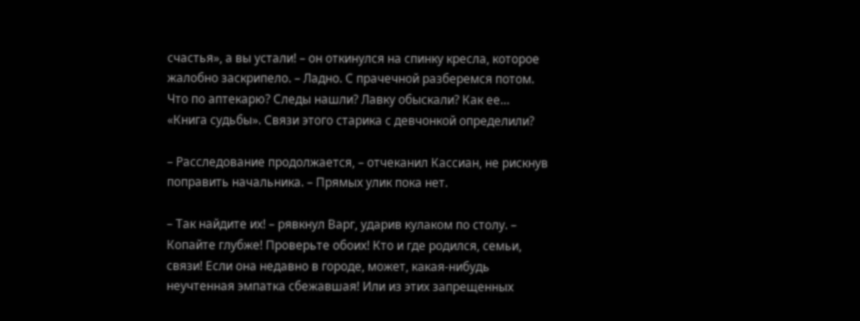счастья», а вы устали! – он откинулся на спинку кресла, которое жалобно заскрипело. – Ладно. С прачечной разберемся потом. Что по аптекарю? Следы нашли? Лавку обыскали? Как ее… «Книга судьбы». Связи этого старика с девчонкой определили?

– Расследование продолжается, – отчеканил Кассиан, не рискнув поправить начальника. – Прямых улик пока нет.

– Так найдите их! – рявкнул Варг, ударив кулаком по столу. – Копайте глубже! Проверьте обоих! Кто и где родился, семьи, связи! Если она недавно в городе, может, какая-нибудь неучтенная эмпатка сбежавшая! Или из этих запрещенных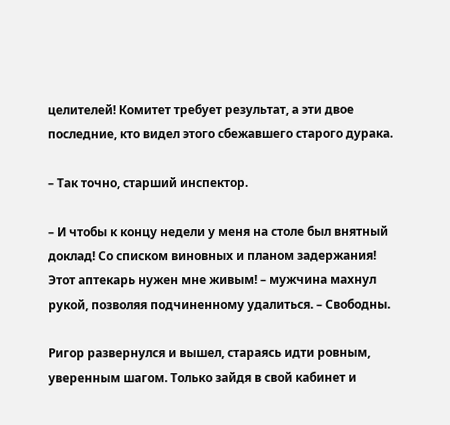целителей! Комитет требует результат, а эти двое последние, кто видел этого сбежавшего старого дурака.

– Так точно, старший инспектор.

– И чтобы к концу недели у меня на столе был внятный доклад! Со списком виновных и планом задержания! Этот аптекарь нужен мне живым! – мужчина махнул рукой, позволяя подчиненному удалиться. – Свободны.

Ригор развернулся и вышел, стараясь идти ровным, уверенным шагом. Только зайдя в свой кабинет и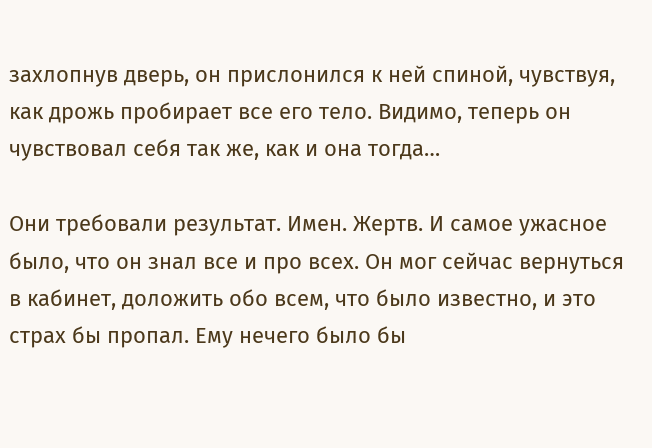захлопнув дверь, он прислонился к ней спиной, чувствуя, как дрожь пробирает все его тело. Видимо, теперь он чувствовал себя так же, как и она тогда…

Они требовали результат. Имен. Жертв. И самое ужасное было, что он знал все и про всех. Он мог сейчас вернуться в кабинет, доложить обо всем, что было известно, и это страх бы пропал. Ему нечего было бы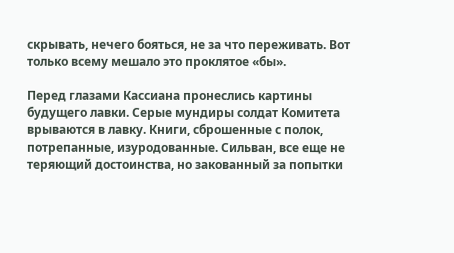скрывать, нечего бояться, не за что переживать. Вот только всему мешало это проклятое «бы».

Перед глазами Кассиана пронеслись картины будущего лавки. Серые мундиры солдат Комитета врываются в лавку. Книги, сброшенные с полок, потрепанные, изуродованные. Сильван, все еще не теряющий достоинства, но закованный за попытки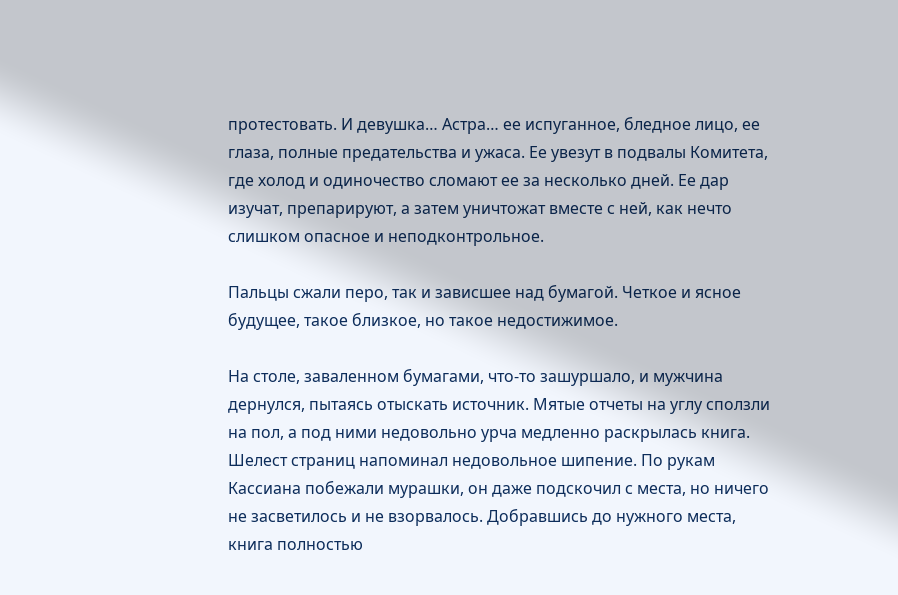протестовать. И девушка… Астра… ее испуганное, бледное лицо, ее глаза, полные предательства и ужаса. Ее увезут в подвалы Комитета, где холод и одиночество сломают ее за несколько дней. Ее дар изучат, препарируют, а затем уничтожат вместе с ней, как нечто слишком опасное и неподконтрольное.

Пальцы сжали перо, так и зависшее над бумагой. Четкое и ясное будущее, такое близкое, но такое недостижимое.

На столе, заваленном бумагами, что-то зашуршало, и мужчина дернулся, пытаясь отыскать источник. Мятые отчеты на углу сползли на пол, а под ними недовольно урча медленно раскрылась книга. Шелест страниц напоминал недовольное шипение. По рукам Кассиана побежали мурашки, он даже подскочил с места, но ничего не засветилось и не взорвалось. Добравшись до нужного места, книга полностью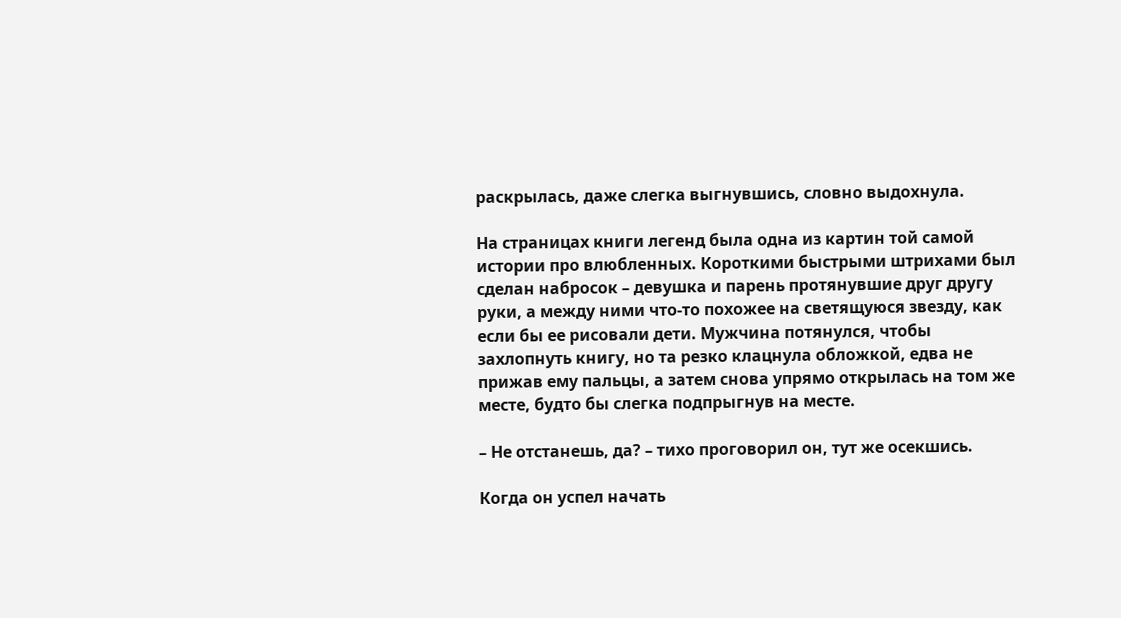раскрылась, даже слегка выгнувшись, словно выдохнула.

На страницах книги легенд была одна из картин той самой истории про влюбленных. Короткими быстрыми штрихами был сделан набросок – девушка и парень протянувшие друг другу руки, а между ними что-то похожее на светящуюся звезду, как если бы ее рисовали дети. Мужчина потянулся, чтобы захлопнуть книгу, но та резко клацнула обложкой, едва не прижав ему пальцы, а затем снова упрямо открылась на том же месте, будто бы слегка подпрыгнув на месте.

– Не отстанешь, да? – тихо проговорил он, тут же осекшись.

Когда он успел начать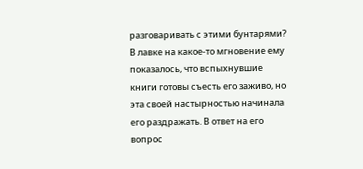разговаривать с этими бунтарями? В лавке на какое-то мгновение ему показалось, что вспыхнувшие книги готовы съесть его заживо, но эта своей настырностью начинала его раздражать. В ответ на его вопрос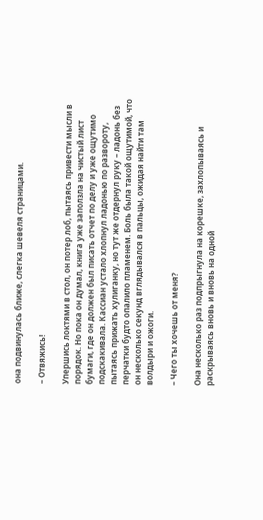она подвинулась ближе, слегка шевеля страницами.

– Отвяжись!

Упершись локтями в стол, он потер лоб, пытаясь привести мысли в порядок. Но пока он думал, книга уже заползла на чистый лист бумаги, где он должен был писать отчет по делу и уже ощутимо подскакивала. Кассиан устало хлопнул ладонью по развороту, пытаясь прижать хулиганку, но тут же отдернул руку – ладонь без перчатки будто опалило пламенем. Боль была такой ощутимой, что он несколько секунд вглядывался в пальцы, ожидая найти там волдыри и ожоги.

– Чего ты хочешь от меня?

Она несколько раз подпрыгнула на корешке, захлопываясь и раскрываясь вновь и вновь на одной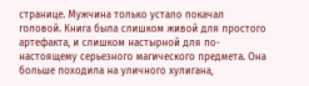странице. Мужчина только устало покачал головой. Книга была слишком живой для простого артефакта, и слишком настырной для по-настоящему серьезного магического предмета. Она больше походила на уличного хулигана,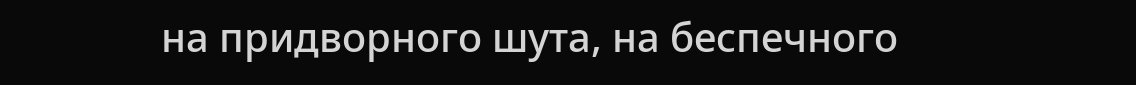на придворного шута, на беспечного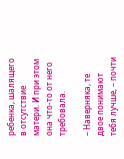ребенка, шалящего в отсутствие матери. И при этом она что-то от него требовала.

– Наверняка, те двое понимают тебя лучше, – почти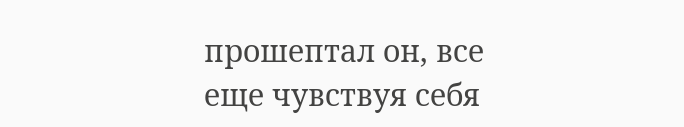прошептал он, все еще чувствуя себя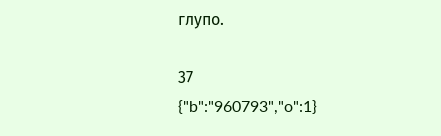глупо.

37
{"b":"960793","o":1}